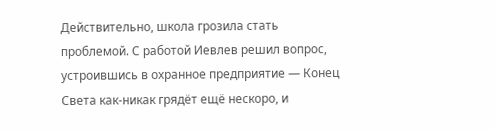Действительно, школа грозила стать проблемой. С работой Иевлев решил вопрос, устроившись в охранное предприятие — Конец Света как-никак грядёт ещё нескоро, и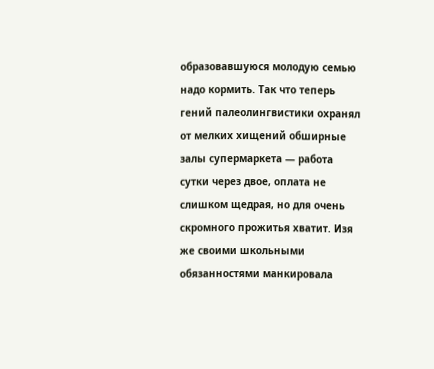образовавшуюся молодую семью надо кормить. Так что теперь гений палеолингвистики охранял от мелких хищений обширные залы супермаркета — работа сутки через двое, оплата не слишком щедрая, но для очень скромного прожитья хватит. Изя же своими школьными обязанностями манкировала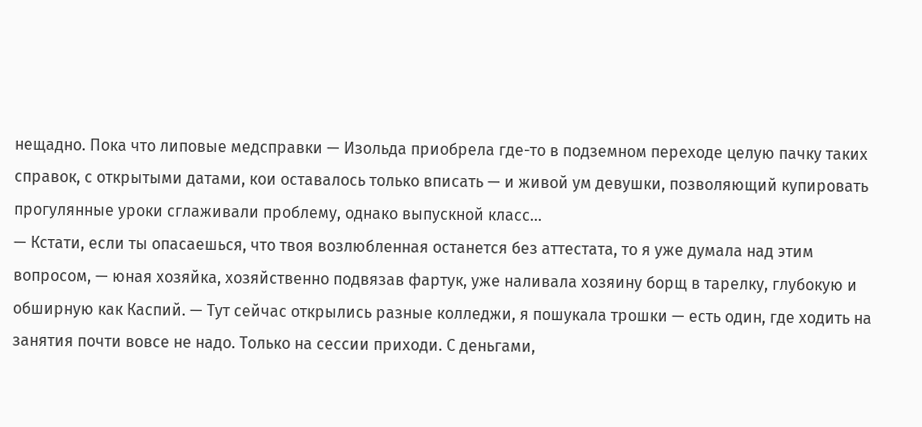нещадно. Пока что липовые медсправки — Изольда приобрела где-то в подземном переходе целую пачку таких справок, с открытыми датами, кои оставалось только вписать — и живой ум девушки, позволяющий купировать прогулянные уроки сглаживали проблему, однако выпускной класс…
— Кстати, если ты опасаешься, что твоя возлюбленная останется без аттестата, то я уже думала над этим вопросом, — юная хозяйка, хозяйственно подвязав фартук, уже наливала хозяину борщ в тарелку, глубокую и обширную как Каспий. — Тут сейчас открылись разные колледжи, я пошукала трошки — есть один, где ходить на занятия почти вовсе не надо. Только на сессии приходи. С деньгами,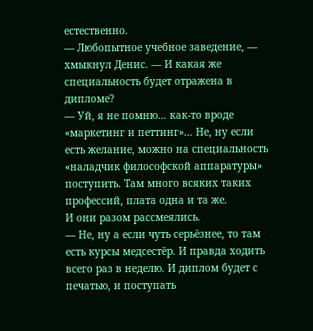естественно.
— Любопытное учебное заведение, — хмыкнул Денис. — И какая же специальность будет отражена в дипломе?
— Уй, я не помню… как-то вроде «маркетинг и петтинг»… Не, ну если есть желание, можно на специальность «наладчик философской аппаратуры» поступить. Там много всяких таких профессий, плата одна и та же.
И они разом рассмеялись.
— Не, ну а если чуть серьёзнее, то там есть курсы медсестёр. И правда ходить всего раз в неделю. И диплом будет с печатью, и поступать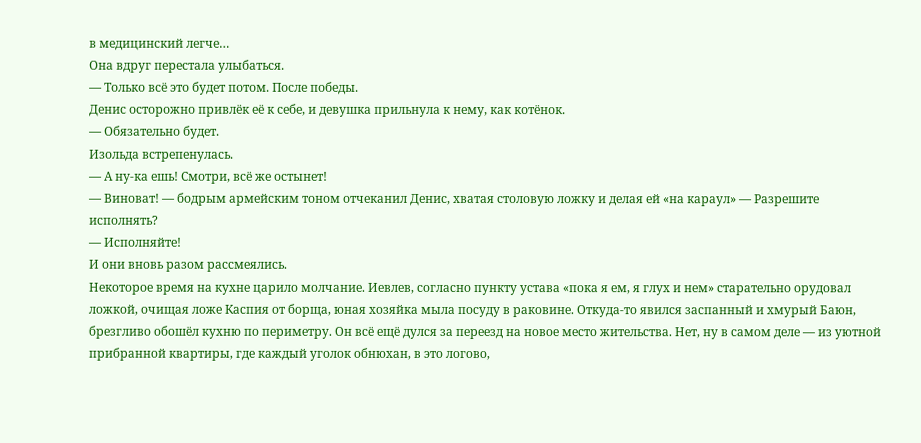в медицинский легче…
Она вдруг перестала улыбаться.
— Только всё это будет потом. После победы.
Денис осторожно привлёк её к себе, и девушка прильнула к нему, как котёнок.
— Обязательно будет.
Изольда встрепенулась.
— А ну-ка ешь! Смотри, всё же остынет!
— Виноват! — бодрым армейским тоном отчеканил Денис, хватая столовую ложку и делая ей «на караул» — Разрешите исполнять?
— Исполняйте!
И они вновь разом рассмеялись.
Некоторое время на кухне царило молчание. Иевлев, согласно пункту устава «пока я ем, я глух и нем» старательно орудовал ложкой, очищая ложе Каспия от борща, юная хозяйка мыла посуду в раковине. Откуда-то явился заспанный и хмурый Баюн, брезгливо обошёл кухню по периметру. Он всё ещё дулся за переезд на новое место жительства. Нет, ну в самом деле — из уютной прибранной квартиры, где каждый уголок обнюхан, в это логово,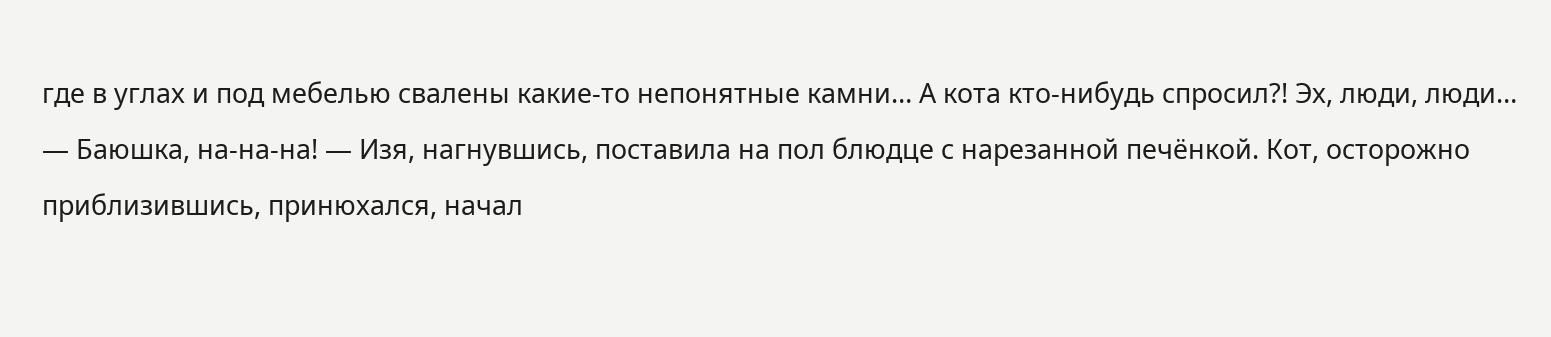где в углах и под мебелью свалены какие-то непонятные камни… А кота кто-нибудь спросил?! Эх, люди, люди…
— Баюшка, на-на-на! — Изя, нагнувшись, поставила на пол блюдце с нарезанной печёнкой. Кот, осторожно приблизившись, принюхался, начал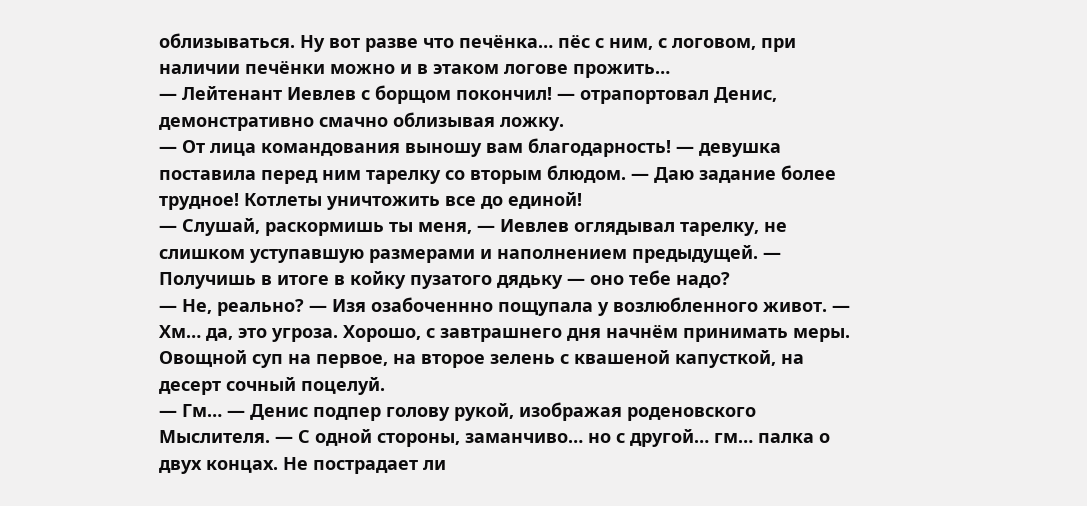облизываться. Ну вот разве что печёнка… пёс с ним, с логовом, при наличии печёнки можно и в этаком логове прожить…
— Лейтенант Иевлев с борщом покончил! — отрапортовал Денис, демонстративно смачно облизывая ложку.
— От лица командования выношу вам благодарность! — девушка поставила перед ним тарелку со вторым блюдом. — Даю задание более трудное! Котлеты уничтожить все до единой!
— Слушай, раскормишь ты меня, — Иевлев оглядывал тарелку, не слишком уступавшую размерами и наполнением предыдущей. — Получишь в итоге в койку пузатого дядьку — оно тебе надо?
— Не, реально? — Изя озабоченнно пощупала у возлюбленного живот. — Хм… да, это угроза. Хорошо, с завтрашнего дня начнём принимать меры. Овощной суп на первое, на второе зелень с квашеной капусткой, на десерт сочный поцелуй.
— Гм… — Денис подпер голову рукой, изображая роденовского Мыслителя. — С одной стороны, заманчиво… но с другой… гм… палка о двух концах. Не пострадает ли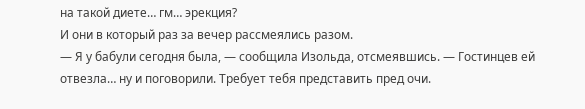на такой диете… гм… эрекция?
И они в который раз за вечер рассмеялись разом.
— Я у бабули сегодня была, — сообщила Изольда, отсмеявшись. — Гостинцев ей отвезла… ну и поговорили. Требует тебя представить пред очи.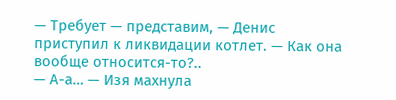— Требует — представим, — Денис приступил к ликвидации котлет. — Как она вообще относится-то?..
— А-а… — Изя махнула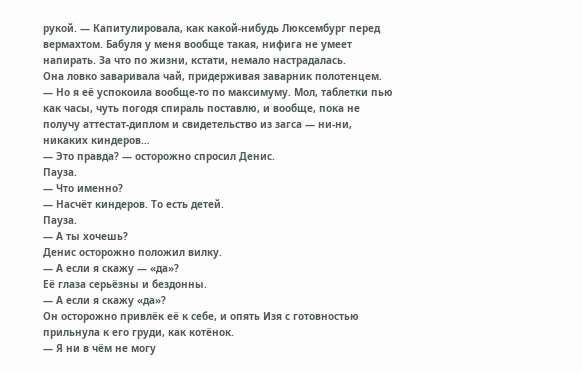рукой. — Капитулировала, как какой-нибудь Люксембург перед вермахтом. Бабуля у меня вообще такая, нифига не умеет напирать. За что по жизни, кстати, немало настрадалась.
Она ловко заваривала чай, придерживая заварник полотенцем.
— Но я её успокоила вообще-то по максимуму. Мол, таблетки пью как часы, чуть погодя спираль поставлю, и вообще, пока не получу аттестат-диплом и свидетельство из загса — ни-ни, никаких киндеров…
— Это правда? — осторожно спросил Денис.
Пауза.
— Что именно?
— Насчёт киндеров. То есть детей.
Пауза.
— А ты хочешь?
Денис осторожно положил вилку.
— А если я скажу — «да»?
Её глаза серьёзны и бездонны.
— А если я скажу «да»?
Он осторожно привлёк её к себе, и опять Изя с готовностью прильнула к его груди, как котёнок.
— Я ни в чём не могу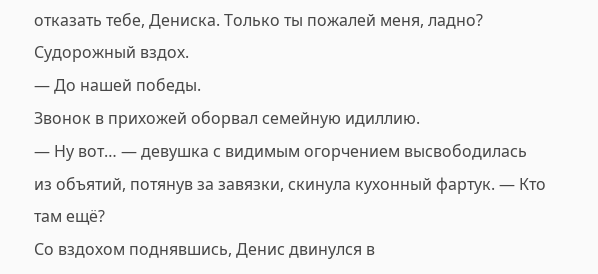отказать тебе, Дениска. Только ты пожалей меня, ладно?
Судорожный вздох.
— До нашей победы.
Звонок в прихожей оборвал семейную идиллию.
— Ну вот… — девушка с видимым огорчением высвободилась из объятий, потянув за завязки, скинула кухонный фартук. — Кто там ещё?
Со вздохом поднявшись, Денис двинулся в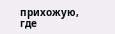прихожую, где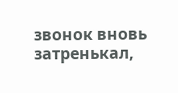звонок вновь затренькал,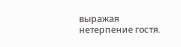выражая нетерпение гостя.